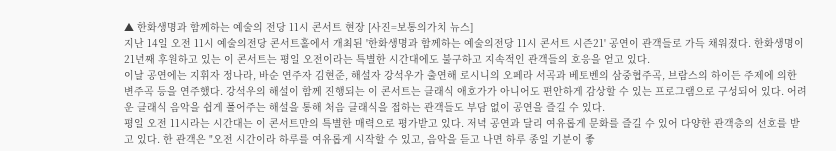▲ 한화생명과 함께하는 예술의 전당 11시 콘서트 현장 [사진=보통의가치 뉴스]
지난 14일 오전 11시 예술의전당 콘서트홀에서 개최된 '한화생명과 함께하는 예술의전당 11시 콘서트 시즌21' 공연이 관객들로 가득 채워졌다. 한화생명이 21년째 후원하고 있는 이 콘서트는 평일 오전이라는 특별한 시간대에도 불구하고 지속적인 관객들의 호응을 얻고 있다.
이날 공연에는 지휘자 정나라, 바순 연주자 김현준, 해설자 강석우가 출연해 로시니의 오페라 서곡과 베토벤의 삼중협주곡, 브람스의 하이든 주제에 의한 변주곡 등을 연주했다. 강석우의 해설이 함께 진행되는 이 콘서트는 클래식 애호가가 아니어도 편안하게 감상할 수 있는 프로그램으로 구성되어 있다. 어려운 클래식 음악을 쉽게 풀어주는 해설을 통해 처음 클래식을 접하는 관객들도 부담 없이 공연을 즐길 수 있다.
평일 오전 11시라는 시간대는 이 콘서트만의 특별한 매력으로 평가받고 있다. 저녁 공연과 달리 여유롭게 문화를 즐길 수 있어 다양한 관객층의 선호를 받고 있다. 한 관객은 "오전 시간이라 하루를 여유롭게 시작할 수 있고, 음악을 듣고 나면 하루 종일 기분이 좋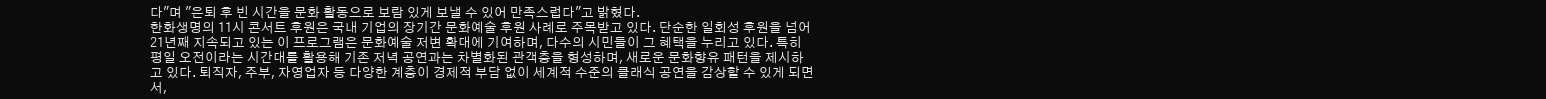다"며 "은퇴 후 빈 시간을 문화 활동으로 보람 있게 보낼 수 있어 만족스럽다"고 밝혔다.
한화생명의 11시 콘서트 후원은 국내 기업의 장기간 문화예술 후원 사례로 주목받고 있다. 단순한 일회성 후원을 넘어 21년째 지속되고 있는 이 프로그램은 문화예술 저변 확대에 기여하며, 다수의 시민들이 그 혜택을 누리고 있다. 특히 평일 오전이라는 시간대를 활용해 기존 저녁 공연과는 차별화된 관객층을 형성하며, 새로운 문화향유 패턴을 제시하고 있다. 퇴직자, 주부, 자영업자 등 다양한 계층이 경제적 부담 없이 세계적 수준의 클래식 공연을 감상할 수 있게 되면서,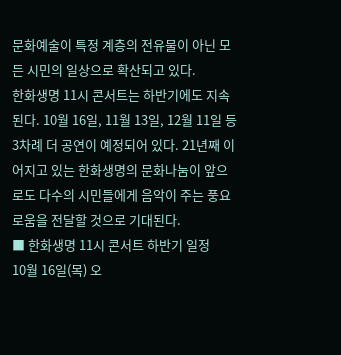문화예술이 특정 계층의 전유물이 아닌 모든 시민의 일상으로 확산되고 있다.
한화생명 11시 콘서트는 하반기에도 지속된다. 10월 16일, 11월 13일, 12월 11일 등 3차례 더 공연이 예정되어 있다. 21년째 이어지고 있는 한화생명의 문화나눔이 앞으로도 다수의 시민들에게 음악이 주는 풍요로움을 전달할 것으로 기대된다.
■ 한화생명 11시 콘서트 하반기 일정
10월 16일(목) 오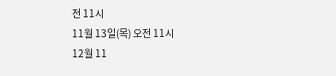전 11시
11월 13일(목) 오전 11시
12월 11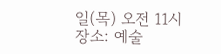일(목) 오전 11시
장소: 예술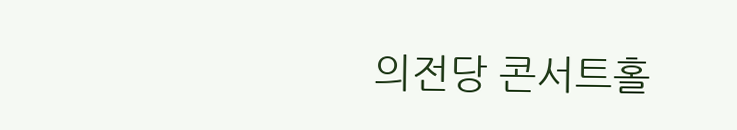의전당 콘서트홀